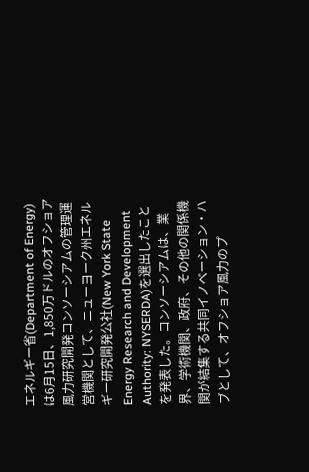エネルギー省(Department of Energy)は6月15日、1,850万ドルのオフショア風力研究開発コンソーシアムの管理運営機関として、ニューヨーク州エネルギー研究開発公社(New York State Energy Research and Development Authority: NYSERDA)を選出したことを発表した。コンソーシアムは、業界、学術機関、政府、その他の関係機関が結集する共同イノベーション・ハブとして、オフショア風力のプ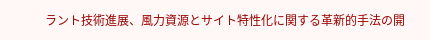ラント技術進展、風力資源とサイト特性化に関する革新的手法の開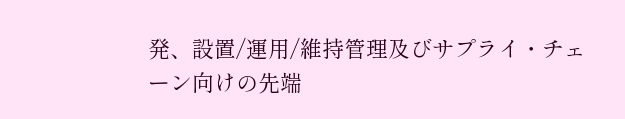発、設置/運用/維持管理及びサプライ・チェーン向けの先端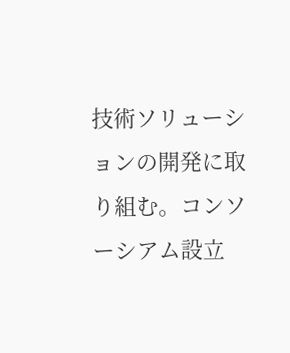技術ソリューションの開発に取り組む。コンソーシアム設立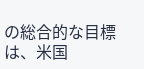の総合的な目標は、米国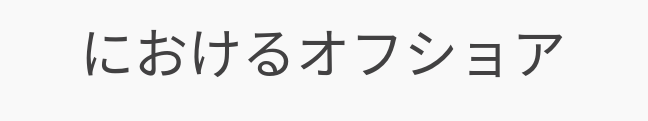におけるオフショア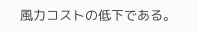風力コストの低下である。